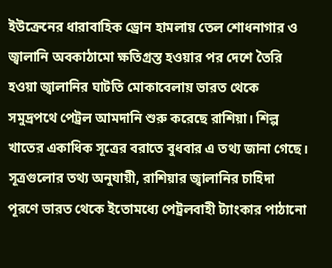ইউক্রেনের ধারাবাহিক ড্রোন হামলায় তেল শোধনাগার ও জ্বালানি অবকাঠামো ক্ষতিগ্রস্ত হওয়ার পর দেশে তৈরি হওয়া জ্বালানির ঘাটতি মোকাবেলায় ভারত থেকে সমুদ্রপথে পেট্রল আমদানি শুরু করেছে রাশিয়া। শিল্প খাতের একাধিক সূত্রের বরাতে বুধবার এ তথ্য জানা গেছে।
সূত্রগুলোর তথ্য অনুযায়ী, রাশিয়ার জ্বালানির চাহিদা পূরণে ভারত থেকে ইতোমধ্যে পেট্রলবাহী ট্যাংকার পাঠানো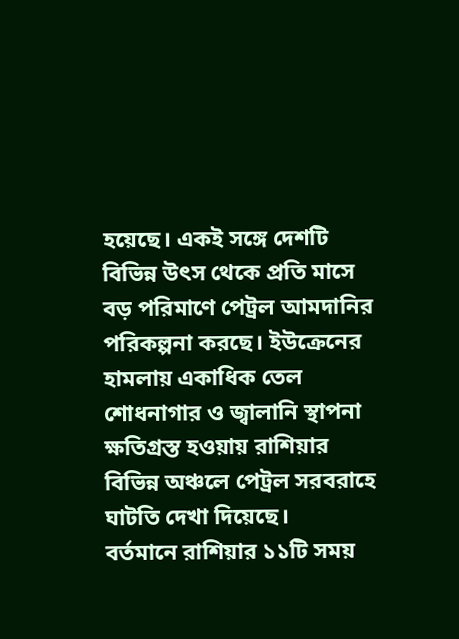হয়েছে। একই সঙ্গে দেশটি বিভিন্ন উৎস থেকে প্রতি মাসে বড় পরিমাণে পেট্রল আমদানির পরিকল্পনা করছে। ইউক্রেনের হামলায় একাধিক তেল শোধনাগার ও জ্বালানি স্থাপনা ক্ষতিগ্রস্ত হওয়ায় রাশিয়ার বিভিন্ন অঞ্চলে পেট্রল সরবরাহে ঘাটতি দেখা দিয়েছে।
বর্তমানে রাশিয়ার ১১টি সময়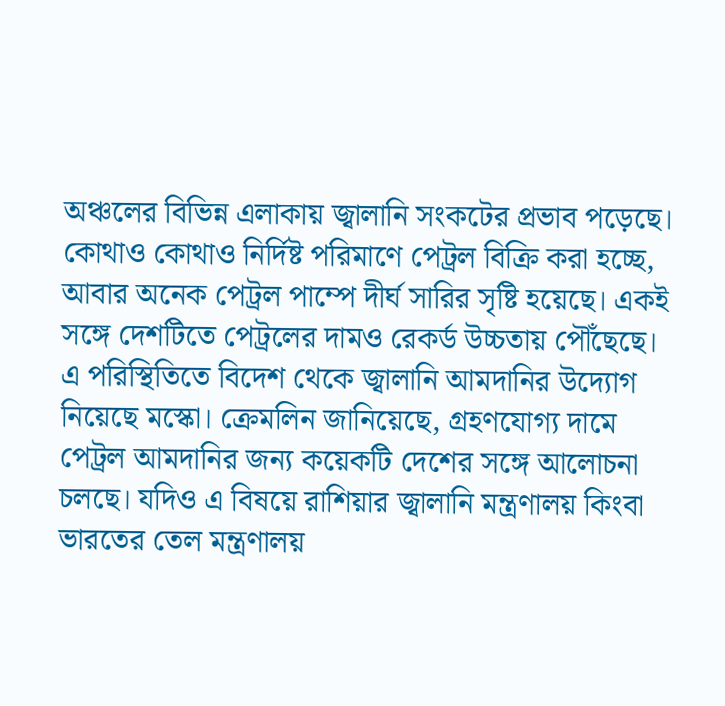অঞ্চলের বিভিন্ন এলাকায় জ্বালানি সংকটের প্রভাব পড়েছে। কোথাও কোথাও নির্দিষ্ট পরিমাণে পেট্রল বিক্রি করা হচ্ছে, আবার অনেক পেট্রল পাম্পে দীর্ঘ সারির সৃষ্টি হয়েছে। একই সঙ্গে দেশটিতে পেট্রলের দামও রেকর্ড উচ্চতায় পৌঁছেছে।
এ পরিস্থিতিতে বিদেশ থেকে জ্বালানি আমদানির উদ্যোগ নিয়েছে মস্কো। ক্রেমলিন জানিয়েছে, গ্রহণযোগ্য দামে পেট্রল আমদানির জন্য কয়েকটি দেশের সঙ্গে আলোচনা চলছে। যদিও এ বিষয়ে রাশিয়ার জ্বালানি মন্ত্রণালয় কিংবা ভারতের তেল মন্ত্রণালয়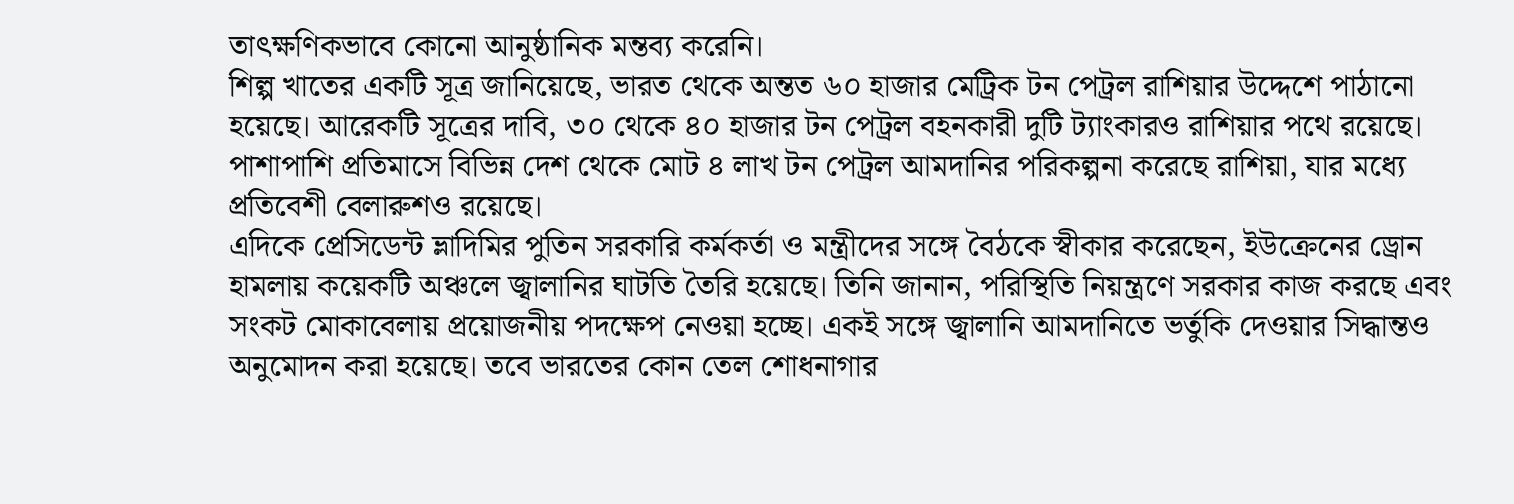তাৎক্ষণিকভাবে কোনো আনুষ্ঠানিক মন্তব্য করেনি।
শিল্প খাতের একটি সূত্র জানিয়েছে, ভারত থেকে অন্তত ৬০ হাজার মেট্রিক টন পেট্রল রাশিয়ার উদ্দেশে পাঠানো হয়েছে। আরেকটি সূত্রের দাবি, ৩০ থেকে ৪০ হাজার টন পেট্রল বহনকারী দুটি ট্যাংকারও রাশিয়ার পথে রয়েছে। পাশাপাশি প্রতিমাসে বিভিন্ন দেশ থেকে মোট ৪ লাখ টন পেট্রল আমদানির পরিকল্পনা করেছে রাশিয়া, যার মধ্যে প্রতিবেশী বেলারুশও রয়েছে।
এদিকে প্রেসিডেন্ট ভ্লাদিমির পুতিন সরকারি কর্মকর্তা ও মন্ত্রীদের সঙ্গে বৈঠকে স্বীকার করেছেন, ইউক্রেনের ড্রোন হামলায় কয়েকটি অঞ্চলে জ্বালানির ঘাটতি তৈরি হয়েছে। তিনি জানান, পরিস্থিতি নিয়ন্ত্রণে সরকার কাজ করছে এবং সংকট মোকাবেলায় প্রয়োজনীয় পদক্ষেপ নেওয়া হচ্ছে। একই সঙ্গে জ্বালানি আমদানিতে ভর্তুকি দেওয়ার সিদ্ধান্তও অনুমোদন করা হয়েছে। তবে ভারতের কোন তেল শোধনাগার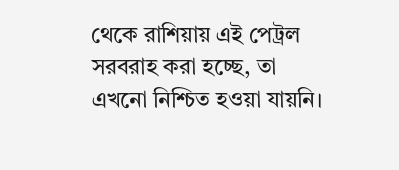থেকে রাশিয়ায় এই পেট্রল সরবরাহ করা হচ্ছে, তা এখনো নিশ্চিত হওয়া যায়নি।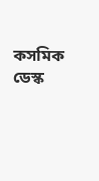কসমিক ডেস্ক